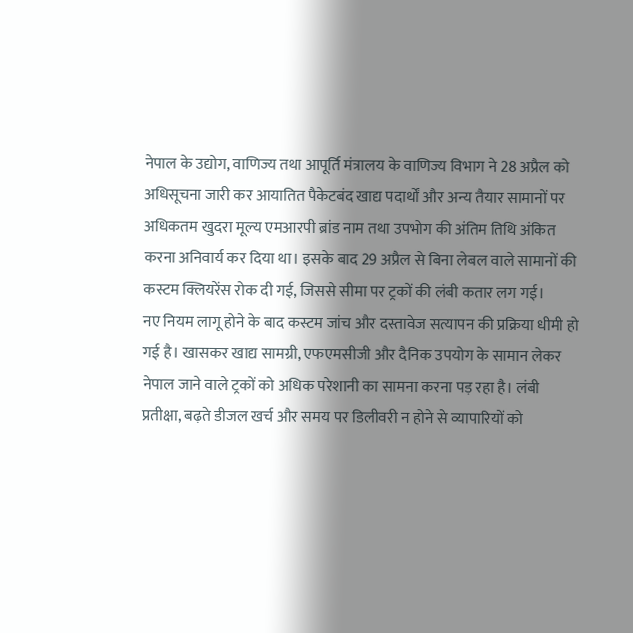नेपाल के उद्योग, वाणिज्य तथा आपूर्ति मंत्रालय के वाणिज्य विभाग ने 28 अप्रैल को अधिसूचना जारी कर आयातित पैकेटबंद खाद्य पदार्थों और अन्य तैयार सामानों पर अधिकतम खुदरा मूल्य एमआरपी ब्रांड नाम तथा उपभोग की अंतिम तिथि अंकित करना अनिवार्य कर दिया था। इसके बाद 29 अप्रैल से बिना लेबल वाले सामानों की कस्टम क्लियरेंस रोक दी गई, जिससे सीमा पर ट्रकों की लंबी कतार लग गई।
नए नियम लागू होने के बाद कस्टम जांच और दस्तावेज सत्यापन की प्रक्रिया धीमी हो गई है। खासकर खाद्य सामग्री, एफएमसीजी और दैनिक उपयोग के सामान लेकर नेपाल जाने वाले ट्रकों को अधिक परेशानी का सामना करना पड़ रहा है। लंबी प्रतीक्षा, बढ़ते डीजल खर्च और समय पर डिलीवरी न होने से व्यापारियों को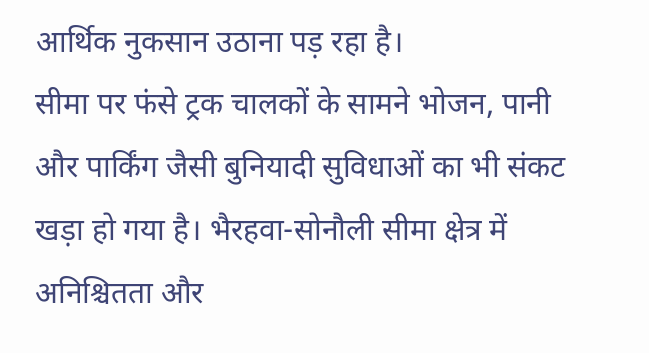आर्थिक नुकसान उठाना पड़ रहा है।
सीमा पर फंसे ट्रक चालकों के सामने भोजन, पानी और पार्किंग जैसी बुनियादी सुविधाओं का भी संकट खड़ा हो गया है। भैरहवा-सोनौली सीमा क्षेत्र में अनिश्चितता और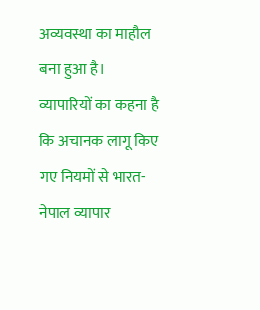अव्यवस्था का माहौल बना हुआ है।
व्यापारियों का कहना है कि अचानक लागू किए गए नियमों से भारत-नेपाल व्यापार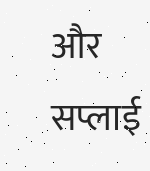और सप्लाई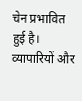चेन प्रभावित हुई है।
व्यापारियों और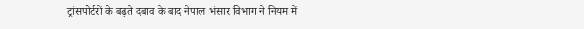ट्रांसपोर्टरों के बढ़ते दबाव के बाद नेपाल भंसार विभाग ने नियम में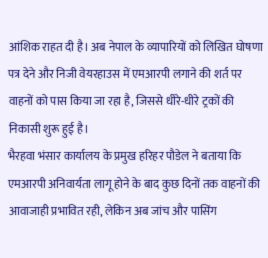आंशिक राहत दी है। अब नेपाल के व्यापारियों को लिखित घोषणा पत्र देने और निजी वेयरहाउस में एमआरपी लगाने की शर्त पर वाहनों को पास किया जा रहा है, जिससे धीरे-धीरे ट्रकों की निकासी शुरू हुई है।
भैरहवा भंसार कार्यालय के प्रमुख हरिहर पौडेल ने बताया कि एमआरपी अनिवार्यता लागू होने के बाद कुछ दिनों तक वाहनों की आवाजाही प्रभावित रही, लेकिन अब जांच और पासिंग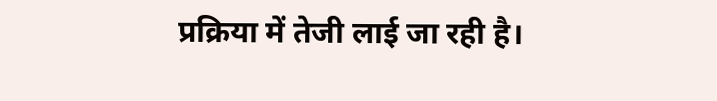प्रक्रिया में तेजी लाई जा रही है।